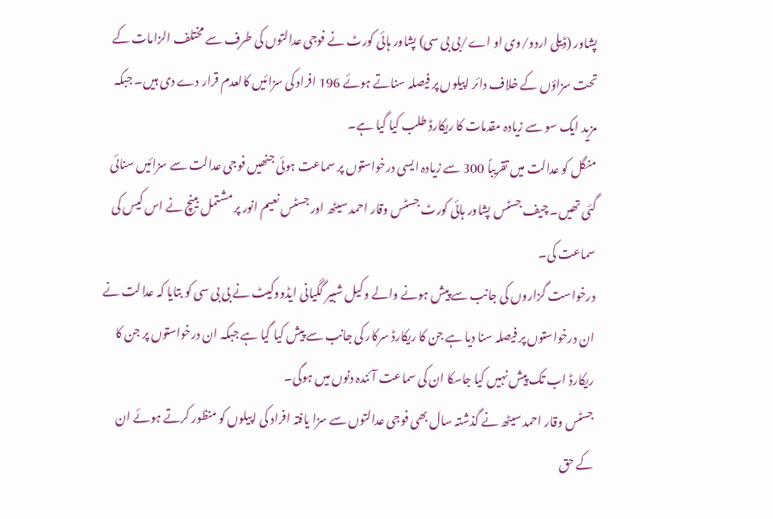پشاور (ڈیلی اردو/وی او اے/بی بی سی) پشاور ہائی کورٹ نے فوجی عدالتوں کی طرف سے مختلف الزامات کے تحت سزاؤں کے خلاف دائر اپیلوں پر فیصلہ سناتے ہوئے 196 افراد کی سزائیں کالعدم قرار دے دی ہیں۔ جبکہ مزید ایک سو سے زیادہ مقدمات کا ریکارڈ طلب کیا گیا ہے۔
منگل کو عدالت میں تقریباً 300 سے زیادہ ایسی درخواستوں پر سماعت ہوئی جنھیں فوجی عدالت سے سزائیں سنائی گئی تھیں۔ چیف جسٹس پشاور ہائی کورٹ جسٹس وقار احمد سیٹھ اور جسٹس نعیم انور پر مشتمل بینچ نے اس کیس کی سماعت کی۔
درخواست گزاروں کی جانب سے پیش ہونے والے وکیل شبیر گگیانی ایڈووکیٹ نے بی بی سی کو بتایا کہ عدالت نے ان درخواستوں پر فیصلہ سنا دیا ہے جن کا ریکارڈ سرکار کی جانب سے پیش کیا گیا ہے جبکہ ان درخواستوں پر جن کا ریکارڈ اب تک پیش نہیں کیا جاسکا ان کی سماعت آئندہ دنوں میں ہوگی۔
جسٹس وقار احمد سیٹھ نے گذشتہ سال بھی فوجی عدالتوں سے سزا یافتہ افراد کی اپیلوں کو منظور کرتے ہوئے ان کے حق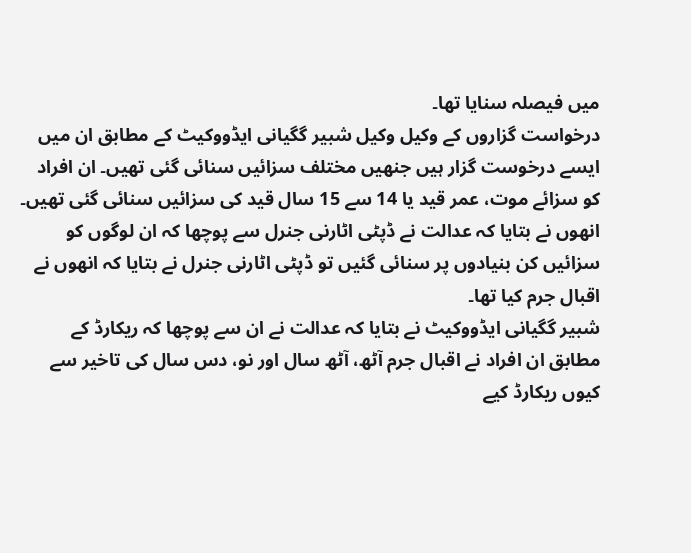میں فیصلہ سنایا تھا۔
درخواست گزاروں کے وکیل وکیل شبیر گگیانی ایڈووکیٹ کے مطابق ان میں ایسے درخوست گزار ہیں جنھیں مختلف سزائیں سنائی گئی تھیں۔ ان افراد کو سزائے موت، عمر قید یا 14 سے 15 سال قید کی سزائیں سنائی گئی تھیں۔
انھوں نے بتایا کہ عدالت نے ڈپٹی اٹارنی جنرل سے پوچھا کہ ان لوگوں کو سزائیں کن بنیادوں پر سنائی گئیں تو ڈپٹی اٹارنی جنرل نے بتایا کہ انھوں نے اقبال جرم کیا تھا۔
شبیر گگیانی ایڈووکیٹ نے بتایا کہ عدالت نے ان سے پوچھا کہ ریکارڈ کے مطابق ان افراد نے اقبال جرم آٹھ، آٹھ سال اور نو، دس سال کی تاخیر سے کیوں ریکارڈ کیے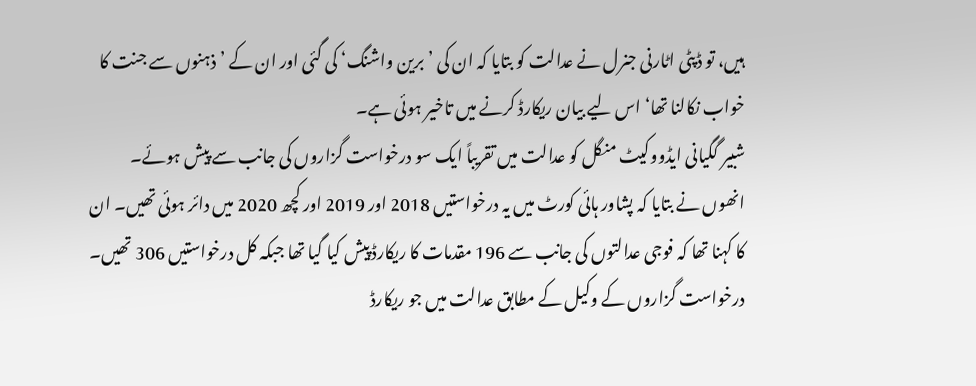ہیں، تو ڈپٹی اٹارنی جنرل نے عدالت کو بتایا کہ ان کی ’برین واشنگ‘ کی گئی اور ان کے ’ذہنوں سے جنت کا خواب نکالنا تھا‘ اس لیے بیان ریکارڈ کرنے میں تاخیر ہوئی ہے۔
شبیر گگیانی ایڈووکیٹ منگل کو عدالت میں تقریباً ایک سو درخواست گزاروں کی جانب سے پیش ہوئے۔
انھوں نے بتایا کہ پشاور ہائی کورٹ میں یہ درخواستیں 2018 اور 2019 اور کچھ 2020 میں دائر ہوئی تھیں۔ ان کا کہنا تھا کہ فوجی عدالتوں کی جانب سے 196 مقدمات کا ریکارڈ پیش کیا گیا تھا جبکہ کل درخواستیں 306 تھیں۔
درخواست گزاروں کے وکیل کے مطابق عدالت میں جو ریکارڈ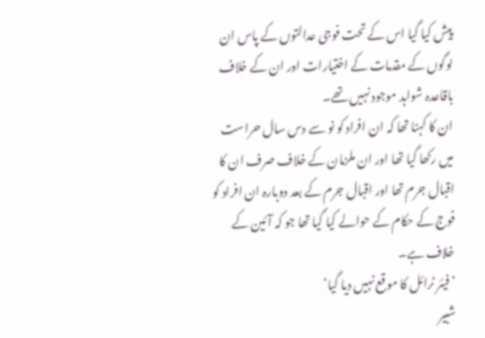پیش کیا گیا اس کے تحت فوجی عدالتوں کے پاس ان لوگوں کے مقدمات کے اختیارات اور ان کے خلاف باقاعدہ شواہد موجود نہیں تھے۔
ان کا کہنا تھا کہ ان افراد کو نو سے دس سال حراست میں رکھا گیا تھا اور ان ملزمان کے خلاف صرف ان کا اقبال جرم تھا اور اقبال جرم کے بعد دوبارہ ان افراد کو فوج کے حکام کے حوالے کیا گیا تھا جو کہ آئین کے خلاف ہے۔
’فیئر ٹرائل کا موقع نہیں دیا گیا‘
شبیر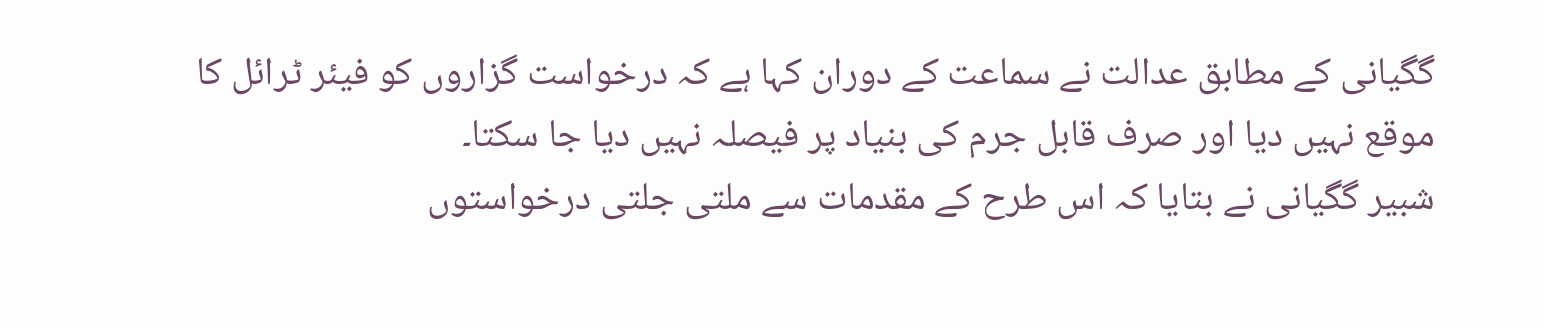گگیانی کے مطابق عدالت نے سماعت کے دوران کہا ہے کہ درخواست گزاروں کو فیئر ٹرائل کا موقع نہیں دیا اور صرف قابل جرم کی بنیاد پر فیصلہ نہیں دیا جا سکتا۔
شبیر گگیانی نے بتایا کہ اس طرح کے مقدمات سے ملتی جلتی درخواستوں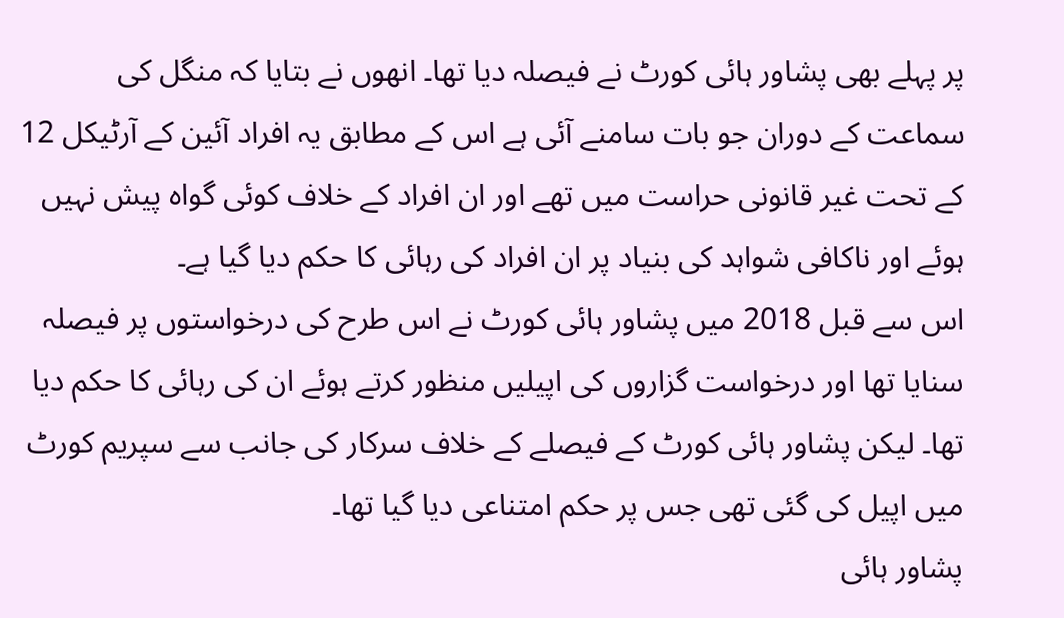پر پہلے بھی پشاور ہائی کورٹ نے فیصلہ دیا تھا۔ انھوں نے بتایا کہ منگل کی سماعت کے دوران جو بات سامنے آئی ہے اس کے مطابق یہ افراد آئین کے آرٹیکل 12 کے تحت غیر قانونی حراست میں تھے اور ان افراد کے خلاف کوئی گواہ پیش نہیں ہوئے اور ناکافی شواہد کی بنیاد پر ان افراد کی رہائی کا حکم دیا گیا ہے۔
اس سے قبل 2018 میں پشاور ہائی کورٹ نے اس طرح کی درخواستوں پر فیصلہ سنایا تھا اور درخواست گزاروں کی اپیلیں منظور کرتے ہوئے ان کی رہائی کا حکم دیا تھا۔ لیکن پشاور ہائی کورٹ کے فیصلے کے خلاف سرکار کی جانب سے سپریم کورٹ میں اپیل کی گئی تھی جس پر حکم امتناعی دیا گیا تھا۔
پشاور ہائی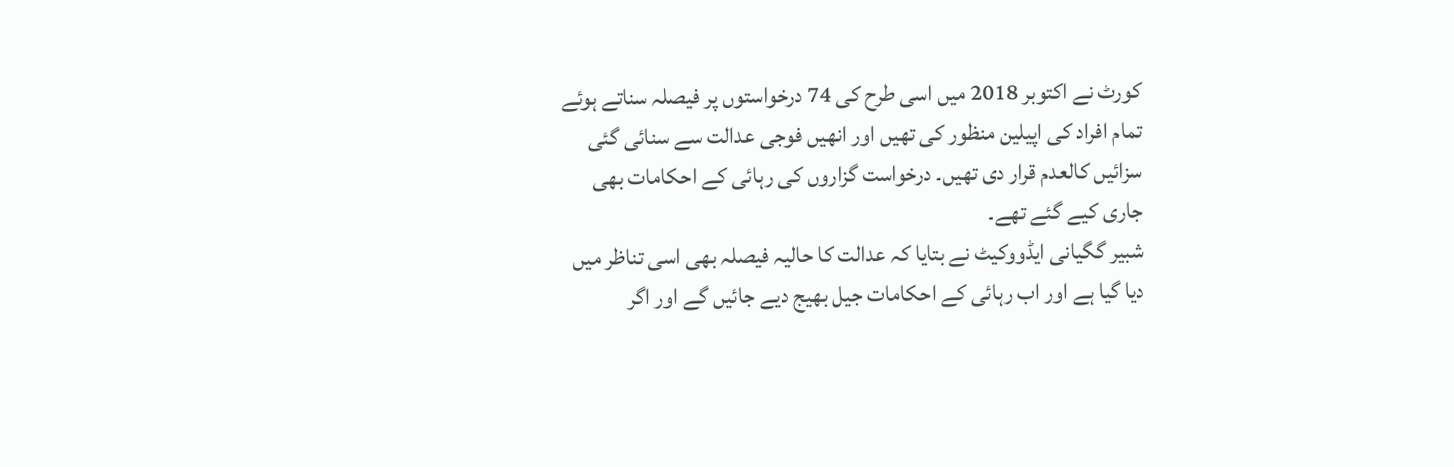کورٹ نے اکتوبر 2018 میں اسی طرح کی 74 درخواستوں پر فیصلہ سناتے ہوئے تمام افراد کی اپیلین منظور کی تھیں اور انھیں فوجی عدالت سے سنائی گئی سزائیں کالعدم قرار دی تھیں۔ درخواست گزاروں کی رہائی کے احکامات بھی جاری کیے گئے تھے۔
شبیر گگیانی ایڈووکیٹ نے بتایا کہ عدالت کا حالیہ فیصلہ بھی اسی تناظر میں دیا گیا ہے اور اب رہائی کے احکامات جیل بھیج دیے جائیں گے اور اگر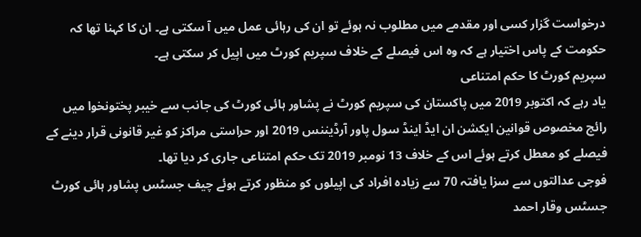درخواست گزار کسی اور مقدمے میں مطلوب نہ ہوئے تو ان کی رہائی عمل میں آ سکتی ہے۔ ان کا کہنا تھا کہ حکومت کے پاس اختیار ہے کہ وہ اس فیصلے کے خلاف سپریم کورٹ میں اپیل کر سکتی ہے۔
سپریم کورٹ کا حکم امتناعی
یاد رہے کہ اکتوبر 2019 میں پاکستان کی سپریم کورٹ نے پشاور ہائی کورٹ کی جانب سے خیبر پختونخوا میں رائج مخصوص قوانین ایکشن ان ایڈ اینڈ سول پاور آرڈیننس 2019 اور حراستی مراکز کو غیر قانونی قرار دینے کے فیصلے کو معطل کرتے ہوئے اس کے خلاف 13 نومبر 2019 تک حکم امتناعی جاری کر دیا تھا۔
فوجی عدالتوں سے سزا یافتہ 70 سے زیادہ افراد کی اپیلوں کو منظور کرتے ہوئے چیف جسٹس پشاور ہائی کورٹ جسٹس وقار احمد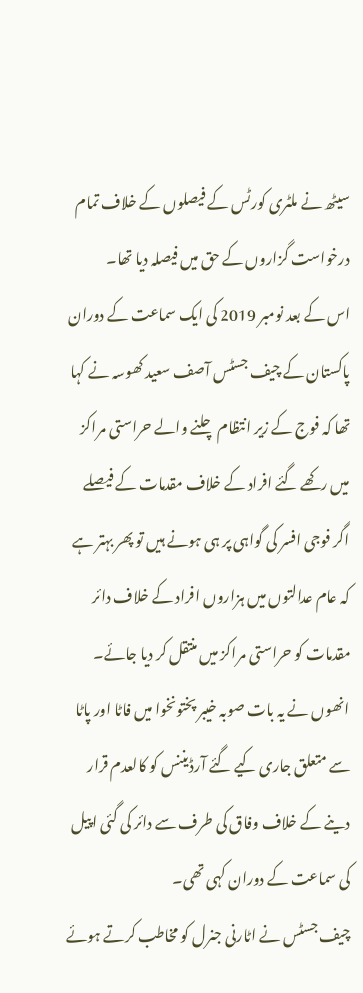سیٹھ نے ملٹری کورٹس کے فیصلوں کے خلاف تمام درخواست گزاروں کے حق میں فیصلہ دیا تھا۔
اس کے بعد نومبر 2019 کی ایک سماعت کے دوران پاکستان کے چیف جسٹس آصف سعید کھوسہ نے کہا تھا کہ فوج کے زیر انتظام چلنے والے حراستی مراکز میں رکھے گئے افراد کے خلاف مقدمات کے فیصلے اگر فوجی افسر کی گواہی پر ہی ہونے ہیں تو پھر بہتر ہے کہ عام عدالتوں میں ہزاروں افراد کے خلاف دائر مقدمات کو حراستی مراکز میں منتقل کر دیا جائے۔
انھوں نے یہ بات صوبہ خیبر پختونخوا میں فاٹا اور پاٹا سے متعلق جاری کیے گئے آرڈیننس کو کالعدم قرار دینے کے خلاف وفاق کی طرف سے دائر کی گئی اپیل کی سماعت کے دوران کہی تھی۔
چیف جسٹس نے اٹارنی جنرل کو مخاطب کرتے ہوئے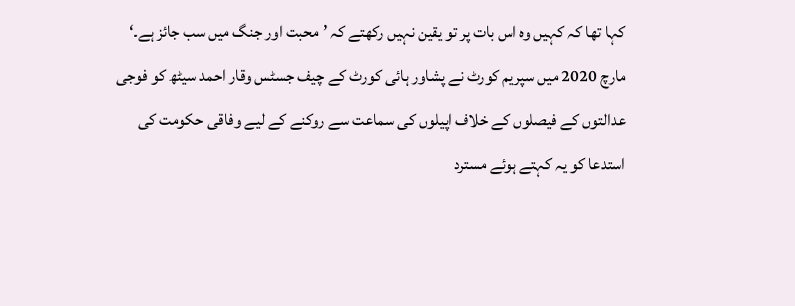کہا تھا کہ کہیں وہ اس بات پر تو یقین نہیں رکھتے کہ ’محبت اور جنگ میں سب جائز ہے۔‘
مارچ 2020 میں سپریم کورٹ نے پشاور ہائی کورٹ کے چیف جسٹس وقار احمد سیٹھ کو فوجی عدالتوں کے فیصلوں کے خلاف اپیلوں کی سماعت سے روکنے کے لیے وفاقی حکومت کی استدعا کو یہ کہتے ہوئے مسترد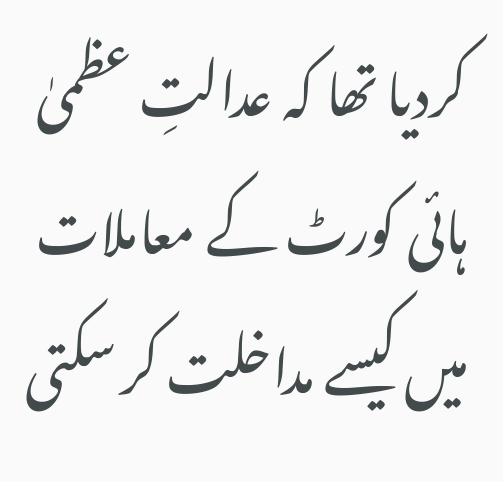کردیا تھا کہ عدالتِ عظمیٰ ہائی کورٹ کے معاملات میں کیسے مداخلت کر سکتی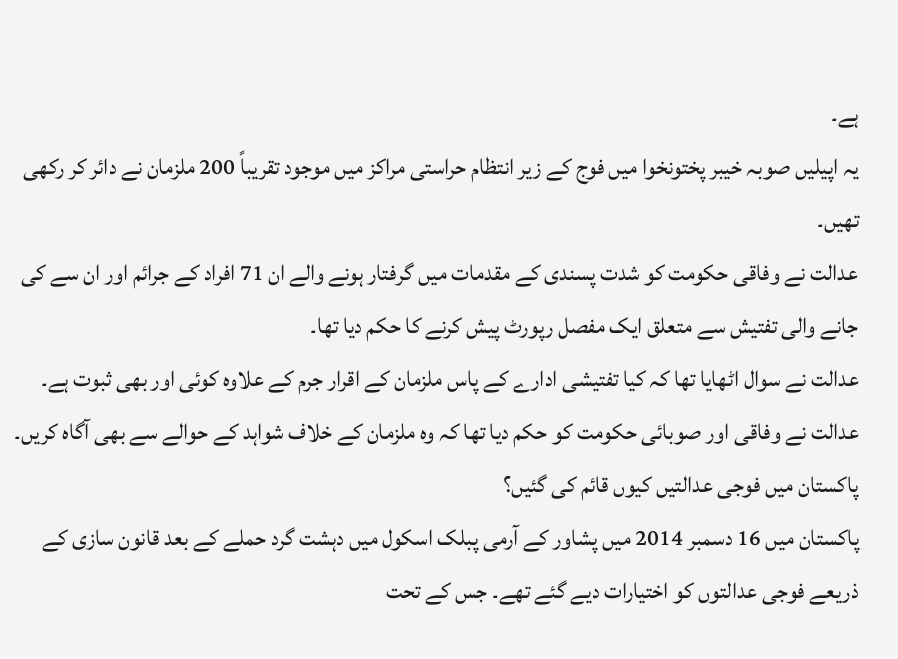ہے۔
یہ اپیلیں صوبہ خیبر پختونخوا میں فوج کے زیر انتظام حراستی مراکز میں موجود تقریباً 200 ملزمان نے دائر کر رکھی تھیں۔
عدالت نے وفاقی حکومت کو شدت پسندی کے مقدمات میں گرفتار ہونے والے ان 71 افراد کے جرائم اور ان سے کی جانے والی تفتیش سے متعلق ایک مفصل رپورٹ پیش کرنے کا حکم دیا تھا۔
عدالت نے سوال اٹھایا تھا کہ کیا تفتیشی ادارے کے پاس ملزمان کے اقرار جرم کے علاوہ کوئی اور بھی ثبوت ہے۔ عدالت نے وفاقی اور صوبائی حکومت کو حکم دیا تھا کہ وہ ملزمان کے خلاف شواہد کے حوالے سے بھی آگاہ کریں۔
پاکستان میں فوجی عدالتیں کیوں قائم کی گئیں؟
پاکستان میں 16 دسمبر 2014 میں پشاور کے آرمی پبلک اسکول میں دہشت گرد حملے کے بعد قانون سازی کے ذریعے فوجی عدالتوں کو اختیارات دیے گئے تھے۔ جس کے تحت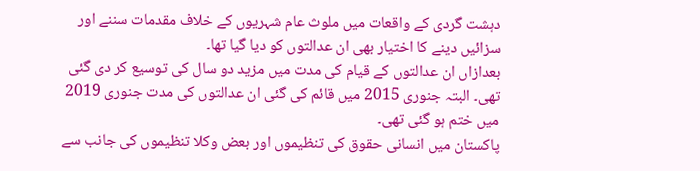دہشت گردی کے واقعات میں ملوث عام شہریوں کے خلاف مقدمات سننے اور سزائیں دینے کا اختیار بھی ان عدالتوں کو دیا گیا تھا۔
بعدازاں ان عدالتوں کے قیام کی مدت میں مزید دو سال کی توسیع کر دی گئی تھی۔ البتہ جنوری 2015 میں قائم کی گئی ان عدالتوں کی مدت جنوری 2019 میں ختم ہو گئی تھی۔
پاکستان میں انسانی حقوق کی تنظیموں اور بعض وکلا تنظیموں کی جانب سے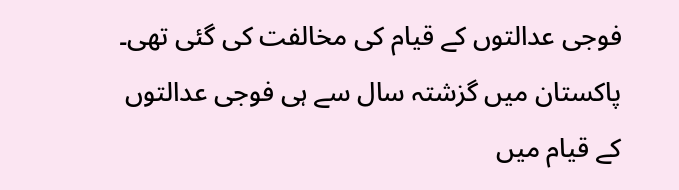فوجی عدالتوں کے قیام کی مخالفت کی گئی تھی۔ پاکستان میں گزشتہ سال سے ہی فوجی عدالتوں کے قیام میں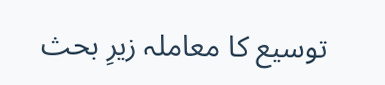توسیع کا معاملہ زیرِ بحث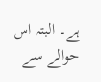ہے۔ البتہ اس حوالے سے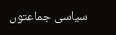سیاسی جماعتوں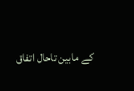کے مابین تاحال اتفاق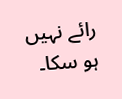رائے نہیں ہو سکا۔